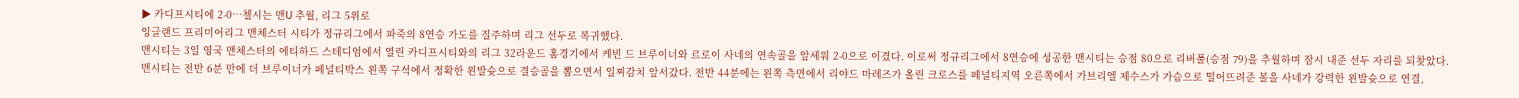▶ 카디프시티에 2-0…첼시는 맨U 추월, 리그 5위로
잉글랜드 프리미어리그 맨체스터 시티가 정규리그에서 파죽의 8연승 가도를 질주하며 리그 선두로 복귀했다.
맨시티는 3일 영국 맨체스터의 에티하드 스테디엄에서 열린 카디프시티와의 리그 32라운드 홈경기에서 케빈 드 브루이너와 르로이 사네의 연속골을 앞세워 2-0으로 이겼다. 이로써 정규리그에서 8연승에 성공한 맨시티는 승점 80으로 리버풀(승점 79)을 추월하며 잠시 내준 선두 자리를 되찾았다.
맨시티는 전반 6분 만에 더 브루이너가 페널티박스 왼쪽 구석에서 정확한 왼발슛으로 결승골을 뽑으면서 일찌감치 앞서갔다. 전반 44분에는 왼쪽 측면에서 리야드 마레즈가 올린 크로스를 페널티지역 오른쪽에서 가브리엘 제수스가 가슴으로 떨어뜨려준 볼을 사네가 강력한 왼발슛으로 연결,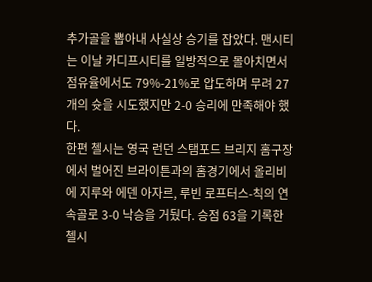추가골을 뽑아내 사실상 승기를 잡았다. 맨시티는 이날 카디프시티를 일방적으로 몰아치면서 점유율에서도 79%-21%로 압도하며 무려 27개의 슛을 시도했지만 2-0 승리에 만족해야 했다.
한편 첼시는 영국 런던 스탬포드 브리지 홈구장에서 벌어진 브라이튼과의 홈경기에서 올리비에 지루와 에덴 아자르, 루빈 로프터스-칙의 연속골로 3-0 낙승을 거뒀다. 승점 63을 기록한 첼시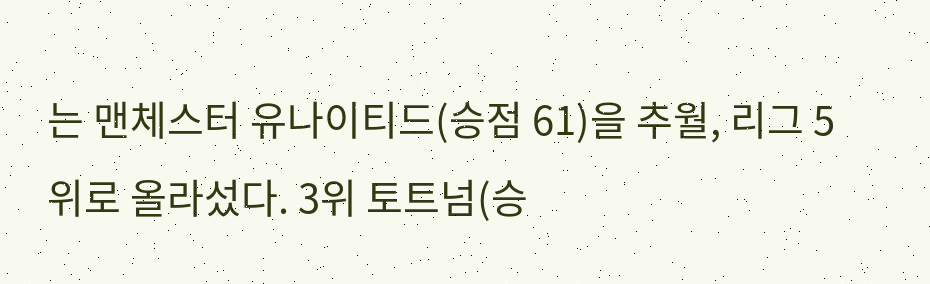는 맨체스터 유나이티드(승점 61)을 추월, 리그 5위로 올라섰다. 3위 토트넘(승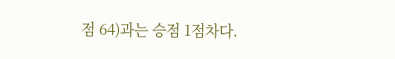점 64)과는 승점 1점차다.